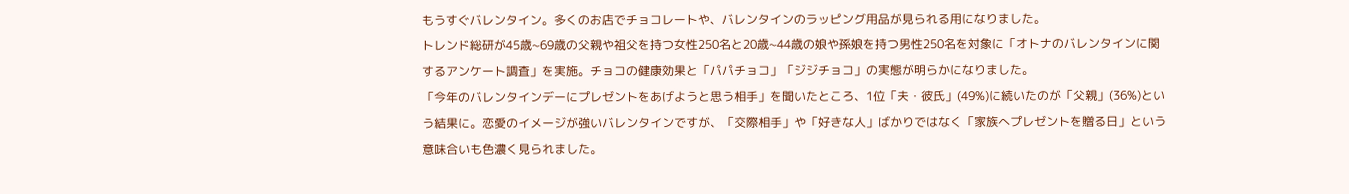もうすぐバレンタイン。多くのお店でチョコレートや、バレンタインのラッピング用品が見られる用になりました。
トレンド総研が45歳~69歳の父親や祖父を持つ女性250名と20歳~44歳の娘や孫娘を持つ男性250名を対象に「オトナのバレンタインに関するアンケート調査」を実施。チョコの健康効果と「パパチョコ」「ジジチョコ」の実態が明らかになりました。
「今年のバレンタインデーにプレゼントをあげようと思う相手」を聞いたところ、1位「夫・彼氏」(49%)に続いたのが「父親」(36%)という結果に。恋愛のイメージが強いバレンタインですが、「交際相手」や「好きな人」ばかりではなく「家族へプレゼントを贈る日」という意味合いも色濃く見られました。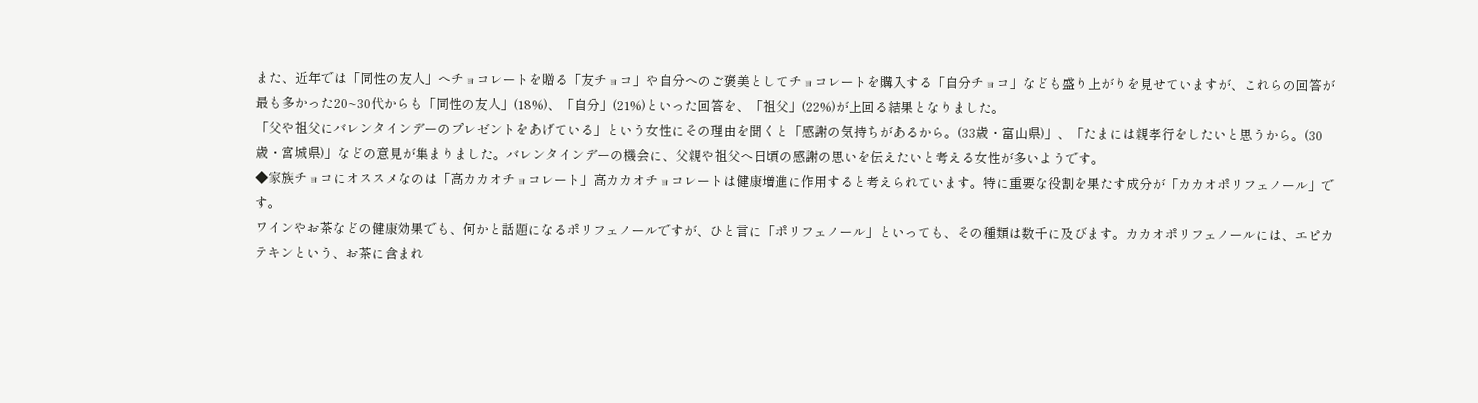また、近年では「同性の友人」へチョコレートを贈る「友チョコ」や自分へのご褒美としてチョコレートを購入する「自分チョコ」なども盛り上がりを見せていますが、これらの回答が最も多かった20~30代からも「同性の友人」(18%)、「自分」(21%)といった回答を、「祖父」(22%)が上回る結果となりました。
「父や祖父にバレンタインデーのプレゼントをあげている」という女性にその理由を聞くと「感謝の気持ちがあるから。(33歳・富山県)」、「たまには親孝行をしたいと思うから。(30歳・宮城県)」などの意見が集まりました。バレンタインデーの機会に、父親や祖父へ日頃の感謝の思いを伝えたいと考える女性が多いようです。
◆家族チョコにオススメなのは「高カカオチョコレート」高カカオチョコレートは健康増進に作用すると考えられています。特に重要な役割を果たす成分が「カカオポリフェノール」です。
ワインやお茶などの健康効果でも、何かと話題になるポリフェノールですが、ひと言に「ポリフェノール」といっても、その種類は数千に及びます。カカオポリフェノールには、エピカテキンという、お茶に含まれ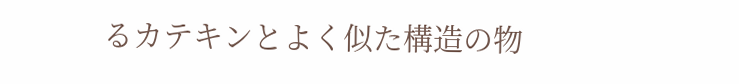るカテキンとよく似た構造の物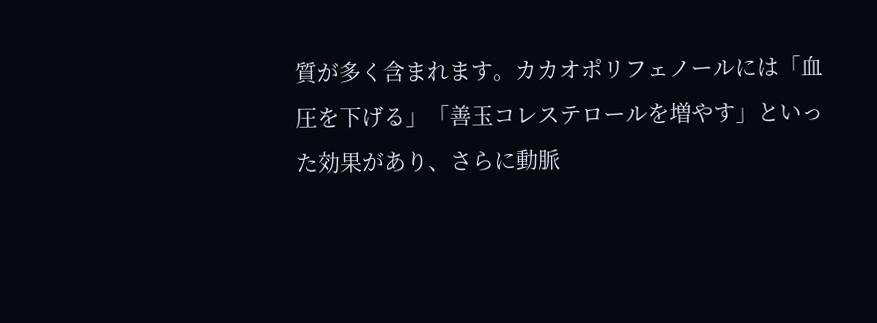質が多く含まれます。カカオポリフェノールには「血圧を下げる」「善玉コレステロールを増やす」といった効果があり、さらに動脈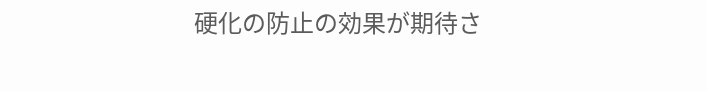硬化の防止の効果が期待さ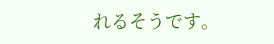れるそうです。